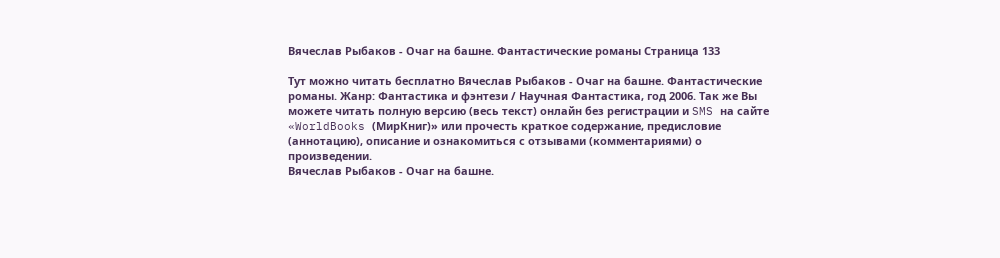Вячеслав Рыбаков - Очаг на башне. Фантастические романы Страница 133

Тут можно читать бесплатно Вячеслав Рыбаков - Очаг на башне. Фантастические романы. Жанр: Фантастика и фэнтези / Научная Фантастика, год 2006. Так же Вы можете читать полную версию (весь текст) онлайн без регистрации и SMS на сайте «WorldBooks (МирКниг)» или прочесть краткое содержание, предисловие (аннотацию), описание и ознакомиться с отзывами (комментариями) о произведении.
Вячеслав Рыбаков - Очаг на башне.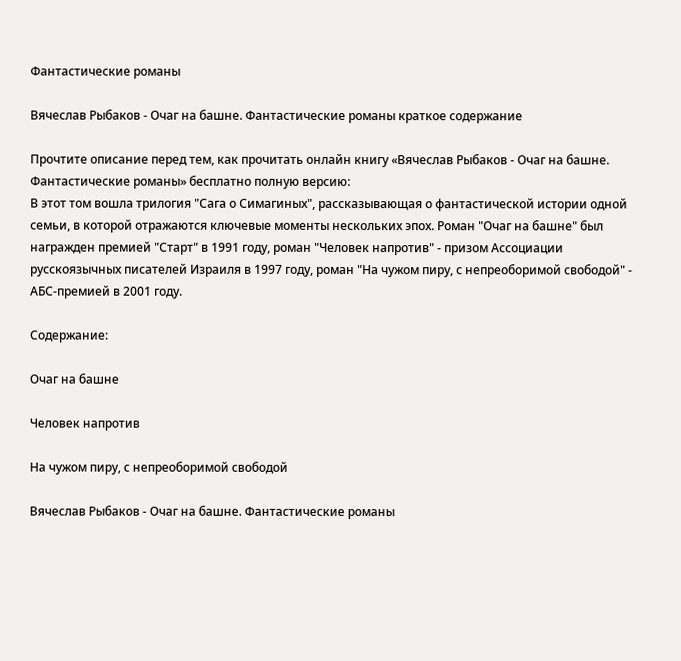Фантастические романы

Вячеслав Рыбаков - Очаг на башне. Фантастические романы краткое содержание

Прочтите описание перед тем, как прочитать онлайн книгу «Вячеслав Рыбаков - Очаг на башне. Фантастические романы» бесплатно полную версию:
В этот том вошла трилогия "Сага о Симагиных", рассказывающая о фантастической истории одной семьи, в которой отражаются ключевые моменты нескольких эпох. Роман "Очаг на башне" был награжден премией "Старт" в 1991 году, роман "Человек напротив" - призом Ассоциации русскоязычных писателей Израиля в 1997 году, роман "На чужом пиру, с непреоборимой свободой" - АБС-премией в 2001 году.

Содержание:

Очаг на башне

Человек напротив

На чужом пиру, с непреоборимой свободой

Вячеслав Рыбаков - Очаг на башне. Фантастические романы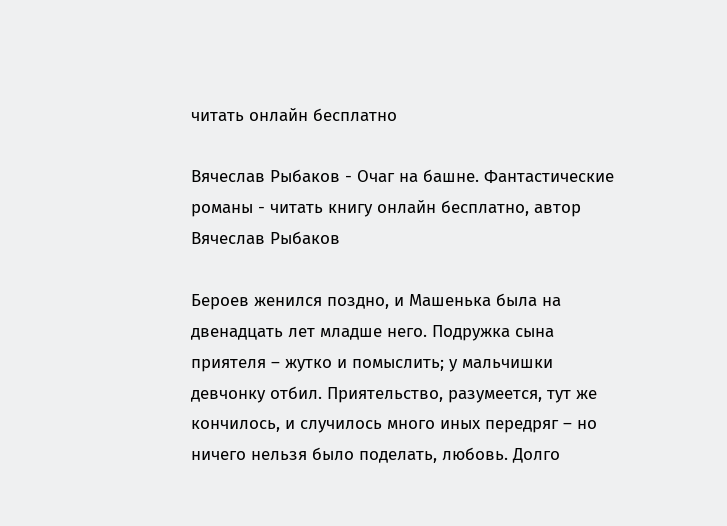читать онлайн бесплатно

Вячеслав Рыбаков - Очаг на башне. Фантастические романы - читать книгу онлайн бесплатно, автор Вячеслав Рыбаков

Бероев женился поздно, и Машенька была на двенадцать лет младше него. Подружка сына приятеля – жутко и помыслить; у мальчишки девчонку отбил. Приятельство, разумеется, тут же кончилось, и случилось много иных передряг – но ничего нельзя было поделать, любовь. Долго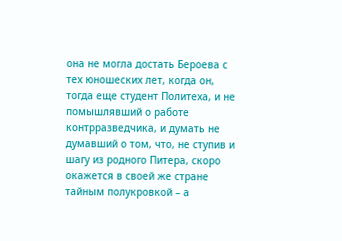она не могла достать Бероева с тех юношеских лет, когда он, тогда еще студент Политеха, и не помышлявший о работе контрразведчика, и думать не думавший о том, что, не ступив и шагу из родного Питера, скоро окажется в своей же стране тайным полукровкой – а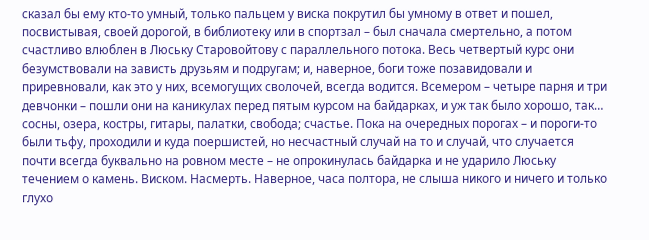сказал бы ему кто-то умный, только пальцем у виска покрутил бы умному в ответ и пошел, посвистывая, своей дорогой, в библиотеку или в спортзал – был сначала смертельно, а потом счастливо влюблен в Люську Старовойтову с параллельного потока. Весь четвертый курс они безумствовали на зависть друзьям и подругам; и, наверное, боги тоже позавидовали и приревновали, как это у них, всемогущих сволочей, всегда водится. Всемером – четыре парня и три девчонки – пошли они на каникулах перед пятым курсом на байдарках, и уж так было хорошо, так… сосны, озера, костры, гитары, палатки, свобода; счастье. Пока на очередных порогах – и пороги-то были тьфу, проходили и куда поершистей, но несчастный случай на то и случай, что случается почти всегда буквально на ровном месте – не опрокинулась байдарка и не ударило Люську течением о камень. Виском. Насмерть. Наверное, часа полтора, не слыша никого и ничего и только глухо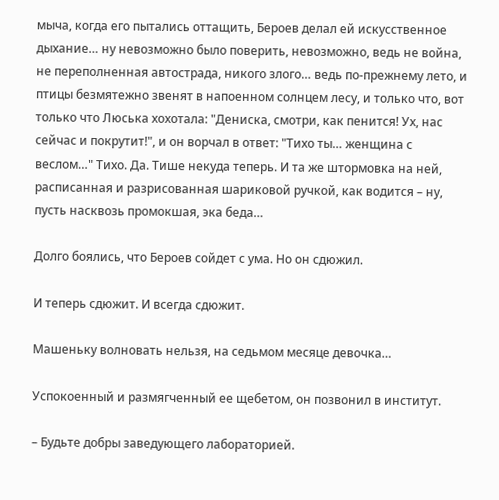мыча, когда его пытались оттащить, Бероев делал ей искусственное дыхание… ну невозможно было поверить, невозможно, ведь не война, не переполненная автострада, никого злого… ведь по-прежнему лето, и птицы безмятежно звенят в напоенном солнцем лесу, и только что, вот только что Люська хохотала: "Дениска, смотри, как пенится! Ух, нас сейчас и покрутит!", и он ворчал в ответ: "Тихо ты… женщина с веслом…" Тихо. Да. Тише некуда теперь. И та же штормовка на ней, расписанная и разрисованная шариковой ручкой, как водится – ну, пусть насквозь промокшая, эка беда…

Долго боялись, что Бероев сойдет с ума. Но он сдюжил.

И теперь сдюжит. И всегда сдюжит.

Машеньку волновать нельзя, на седьмом месяце девочка…

Успокоенный и размягченный ее щебетом, он позвонил в институт.

– Будьте добры заведующего лабораторией.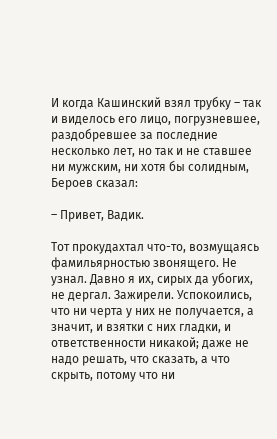И когда Кашинский взял трубку – так и виделось его лицо, погрузневшее, раздобревшее за последние несколько лет, но так и не ставшее ни мужским, ни хотя бы солидным, Бероев сказал:

– Привет, Вадик.

Тот прокудахтал что-то, возмущаясь фамильярностью звонящего. Не узнал. Давно я их, сирых да убогих, не дергал. Зажирели. Успокоились, что ни черта у них не получается, а значит, и взятки с них гладки, и ответственности никакой; даже не надо решать, что сказать, а что скрыть, потому что ни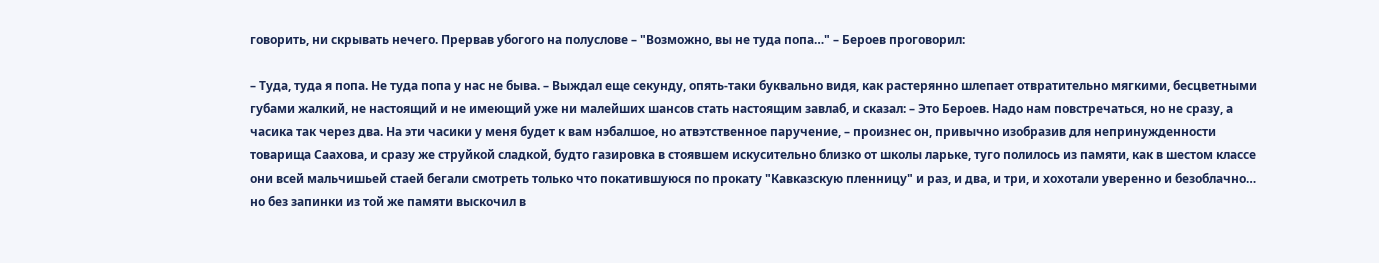говорить, ни скрывать нечего. Прервав убогого на полуслове – "Возможно, вы не туда попа…" – Бероев проговорил:

– Туда, туда я попа. Не туда попа у нас не быва. – Выждал еще секунду, опять-таки буквально видя, как растерянно шлепает отвратительно мягкими, бесцветными губами жалкий, не настоящий и не имеющий уже ни малейших шансов стать настоящим завлаб, и сказал: – Это Бероев. Надо нам повстречаться, но не сразу, а часика так через два. На эти часики у меня будет к вам нэбалшое, но атвэтственное паручение, – произнес он, привычно изобразив для непринужденности товарища Саахова, и сразу же струйкой сладкой, будто газировка в стоявшем искусительно близко от школы ларьке, туго полилось из памяти, как в шестом классе они всей мальчишьей стаей бегали смотреть только что покатившуюся по прокату "Кавказскую пленницу" и раз, и два, и три, и хохотали уверенно и безоблачно… но без запинки из той же памяти выскочил в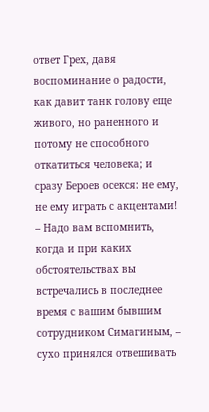ответ Грех, давя воспоминание о радости, как давит танк голову еще живого, но раненного и потому не способного откатиться человека; и сразу Бероев осекся: не ему, не ему играть с акцентами! – Надо вам вспомнить, когда и при каких обстоятельствах вы встречались в последнее время с вашим бывшим сотрудником Симагиным, – сухо принялся отвешивать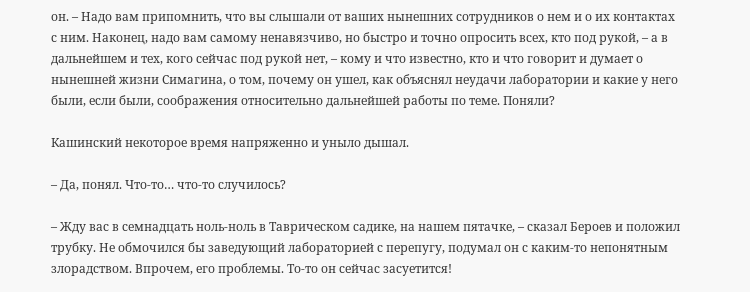он. – Надо вам припомнить, что вы слышали от ваших нынешних сотрудников о нем и о их контактах с ним. Наконец, надо вам самому ненавязчиво, но быстро и точно опросить всех, кто под рукой, – а в дальнейшем и тех, кого сейчас под рукой нет, – кому и что известно, кто и что говорит и думает о нынешней жизни Симагина, о том, почему он ушел, как объяснял неудачи лаборатории и какие у него были, если были, соображения относительно дальнейшей работы по теме. Поняли?

Кашинский некоторое время напряженно и уныло дышал.

– Да, понял. Что-то… что-то случилось?

– Жду вас в семнадцать ноль-ноль в Таврическом садике, на нашем пятачке, – сказал Бероев и положил трубку. Не обмочился бы заведующий лабораторией с перепугу, подумал он с каким-то непонятным злорадством. Впрочем, его проблемы. То-то он сейчас засуетится!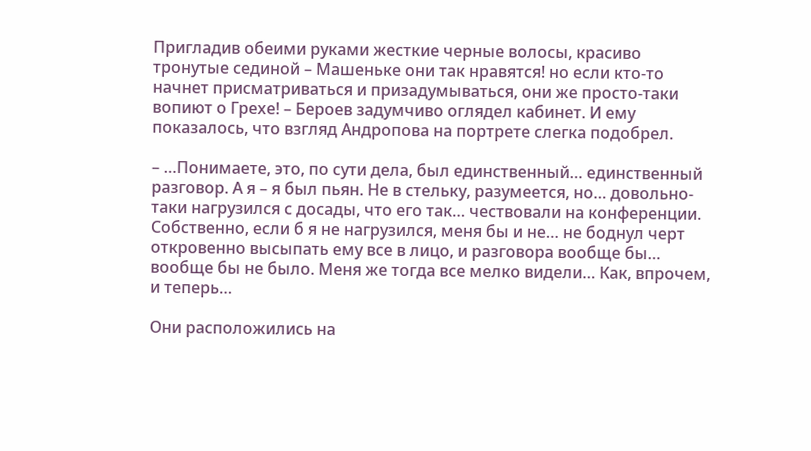Пригладив обеими руками жесткие черные волосы, красиво тронутые сединой – Машеньке они так нравятся! но если кто-то начнет присматриваться и призадумываться, они же просто-таки вопиют о Грехе! – Бероев задумчиво оглядел кабинет. И ему показалось, что взгляд Андропова на портрете слегка подобрел.

– …Понимаете, это, по сути дела, был единственный… единственный разговор. А я – я был пьян. Не в стельку, разумеется, но… довольно-таки нагрузился с досады, что его так… чествовали на конференции. Собственно, если б я не нагрузился, меня бы и не… не боднул черт откровенно высыпать ему все в лицо, и разговора вообще бы… вообще бы не было. Меня же тогда все мелко видели… Как, впрочем, и теперь…

Они расположились на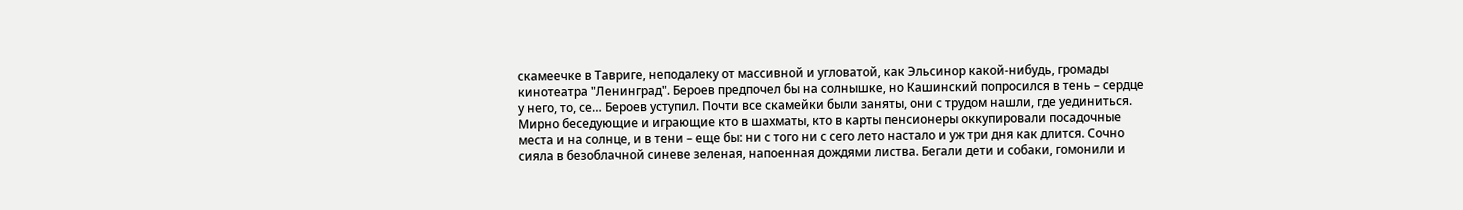скамеечке в Тавриге, неподалеку от массивной и угловатой, как Эльсинор какой-нибудь, громады кинотеатра "Ленинград". Бероев предпочел бы на солнышке, но Кашинский попросился в тень – сердце у него, то, се… Бероев уступил. Почти все скамейки были заняты, они с трудом нашли, где уединиться. Мирно беседующие и играющие кто в шахматы, кто в карты пенсионеры оккупировали посадочные места и на солнце, и в тени – еще бы: ни с того ни с сего лето настало и уж три дня как длится. Сочно сияла в безоблачной синеве зеленая, напоенная дождями листва. Бегали дети и собаки, гомонили и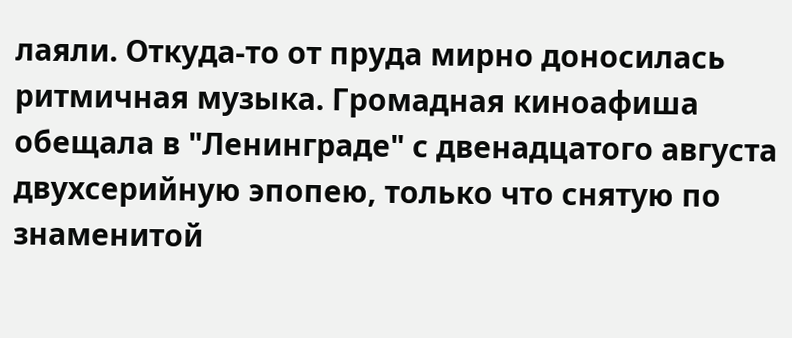лаяли. Откуда-то от пруда мирно доносилась ритмичная музыка. Громадная киноафиша обещала в "Ленинграде" с двенадцатого августа двухсерийную эпопею, только что снятую по знаменитой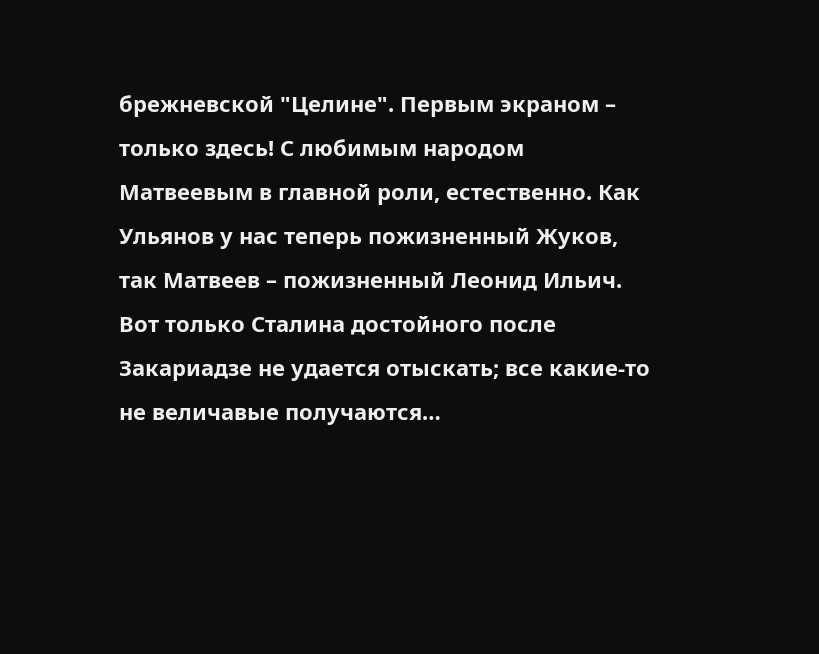брежневской "Целине". Первым экраном – только здесь! С любимым народом Матвеевым в главной роли, естественно. Как Ульянов у нас теперь пожизненный Жуков, так Матвеев – пожизненный Леонид Ильич. Вот только Сталина достойного после Закариадзе не удается отыскать; все какие-то не величавые получаются…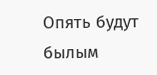Опять будут былым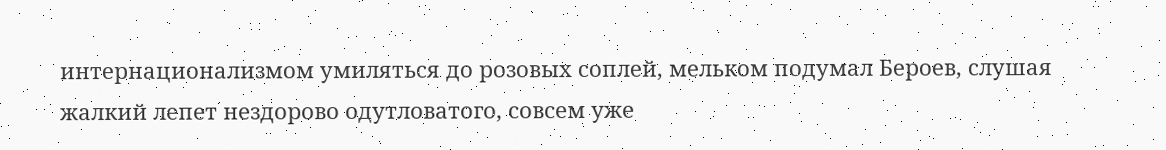интернационализмом умиляться до розовых соплей, мельком подумал Бероев, слушая жалкий лепет нездорово одутловатого, совсем уже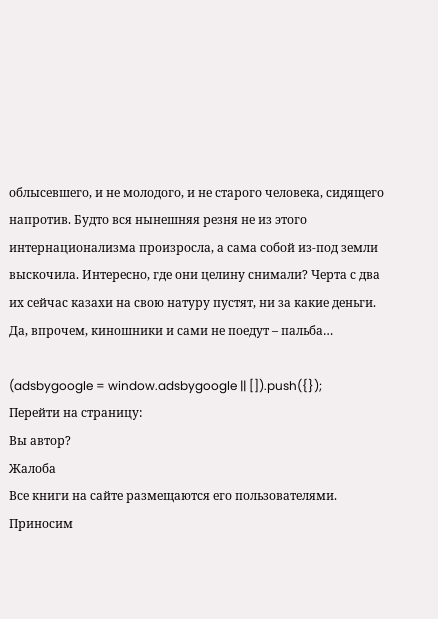облысевшего, и не молодого, и не старого человека, сидящего напротив. Будто вся нынешняя резня не из этого интернационализма произросла, а сама собой из-под земли выскочила. Интересно, где они целину снимали? Черта с два их сейчас казахи на свою натуру пустят, ни за какие деньги. Да, впрочем, киношники и сами не поедут – пальба…

(adsbygoogle = window.adsbygoogle || []).push({});
Перейти на страницу:
Вы автор?
Жалоба
Все книги на сайте размещаются его пользователями. Приносим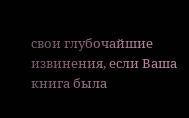свои глубочайшие извинения, если Ваша книга была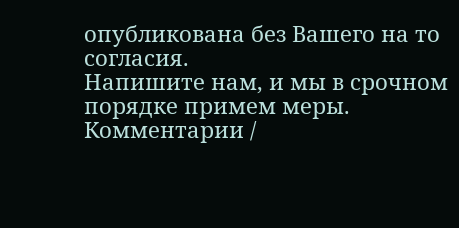опубликована без Вашего на то согласия.
Напишите нам, и мы в срочном порядке примем меры.
Комментарии /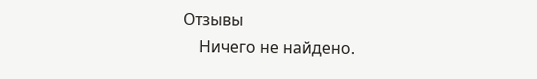Отзывы
    Ничего не найдено.